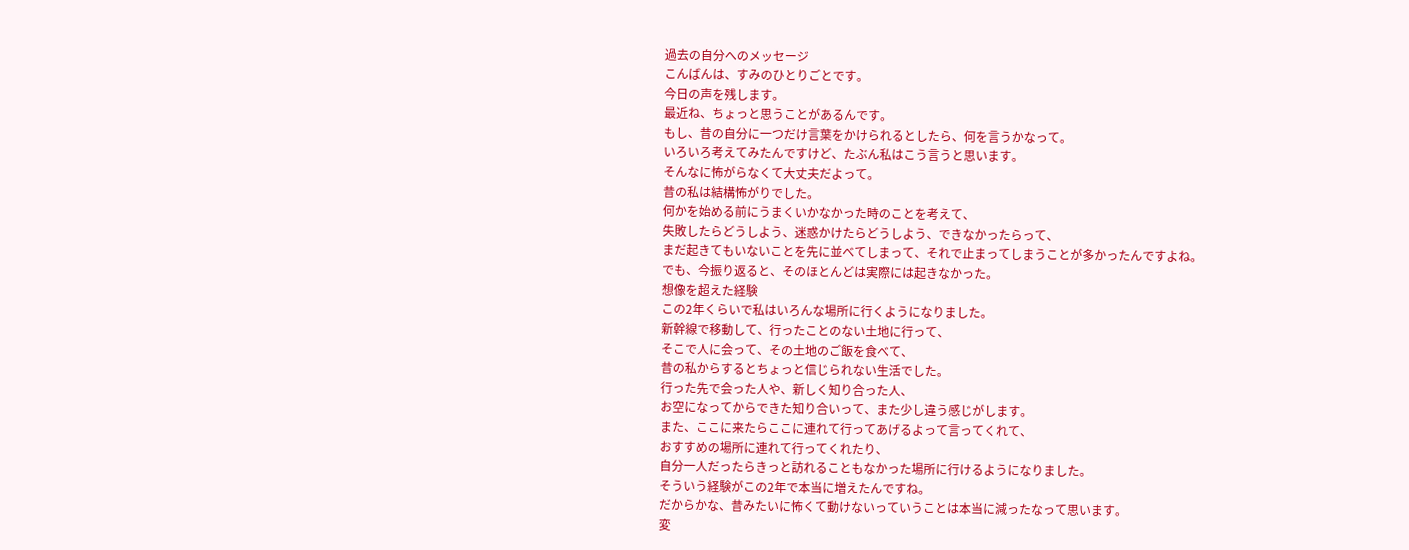過去の自分へのメッセージ
こんばんは、すみのひとりごとです。
今日の声を残します。
最近ね、ちょっと思うことがあるんです。
もし、昔の自分に一つだけ言葉をかけられるとしたら、何を言うかなって。
いろいろ考えてみたんですけど、たぶん私はこう言うと思います。
そんなに怖がらなくて大丈夫だよって。
昔の私は結構怖がりでした。
何かを始める前にうまくいかなかった時のことを考えて、
失敗したらどうしよう、迷惑かけたらどうしよう、できなかったらって、
まだ起きてもいないことを先に並べてしまって、それで止まってしまうことが多かったんですよね。
でも、今振り返ると、そのほとんどは実際には起きなかった。
想像を超えた経験
この2年くらいで私はいろんな場所に行くようになりました。
新幹線で移動して、行ったことのない土地に行って、
そこで人に会って、その土地のご飯を食べて、
昔の私からするとちょっと信じられない生活でした。
行った先で会った人や、新しく知り合った人、
お空になってからできた知り合いって、また少し違う感じがします。
また、ここに来たらここに連れて行ってあげるよって言ってくれて、
おすすめの場所に連れて行ってくれたり、
自分一人だったらきっと訪れることもなかった場所に行けるようになりました。
そういう経験がこの2年で本当に増えたんですね。
だからかな、昔みたいに怖くて動けないっていうことは本当に減ったなって思います。
変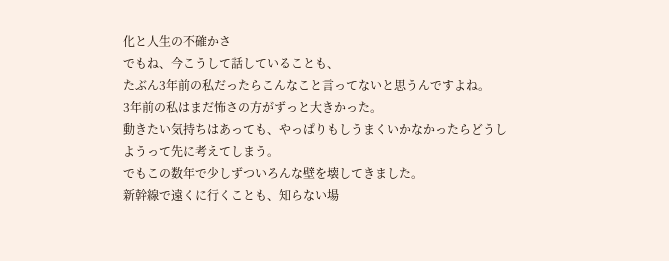化と人生の不確かさ
でもね、今こうして話していることも、
たぶん3年前の私だったらこんなこと言ってないと思うんですよね。
3年前の私はまだ怖さの方がずっと大きかった。
動きたい気持ちはあっても、やっぱりもしうまくいかなかったらどうしようって先に考えてしまう。
でもこの数年で少しずついろんな壁を壊してきました。
新幹線で遠くに行くことも、知らない場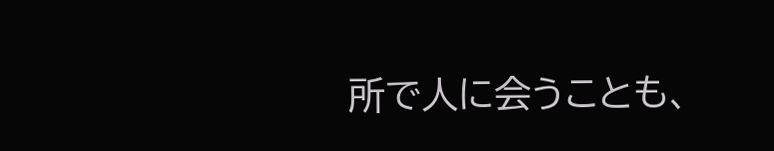所で人に会うことも、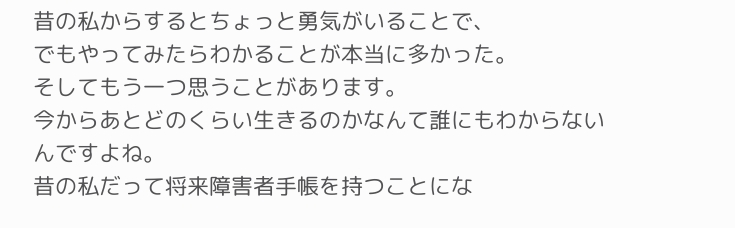昔の私からするとちょっと勇気がいることで、
でもやってみたらわかることが本当に多かった。
そしてもう一つ思うことがあります。
今からあとどのくらい生きるのかなんて誰にもわからないんですよね。
昔の私だって将来障害者手帳を持つことにな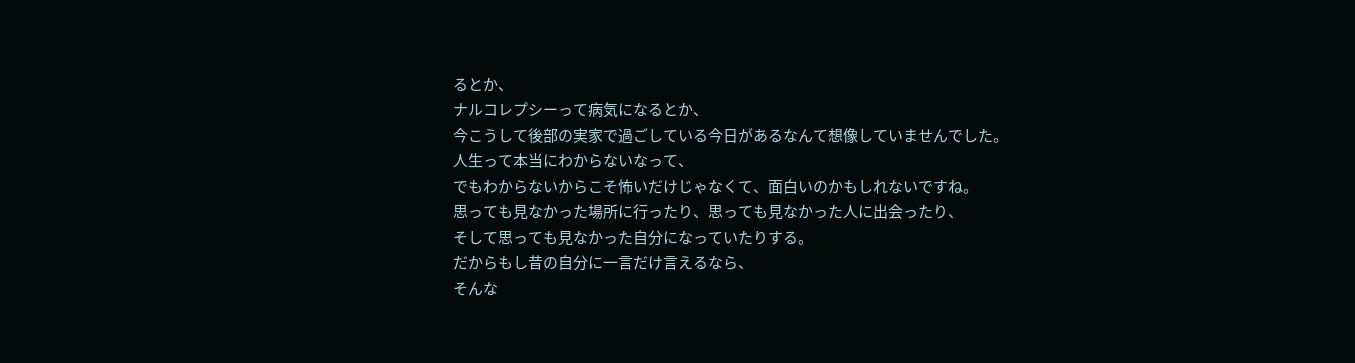るとか、
ナルコレプシーって病気になるとか、
今こうして後部の実家で過ごしている今日があるなんて想像していませんでした。
人生って本当にわからないなって、
でもわからないからこそ怖いだけじゃなくて、面白いのかもしれないですね。
思っても見なかった場所に行ったり、思っても見なかった人に出会ったり、
そして思っても見なかった自分になっていたりする。
だからもし昔の自分に一言だけ言えるなら、
そんな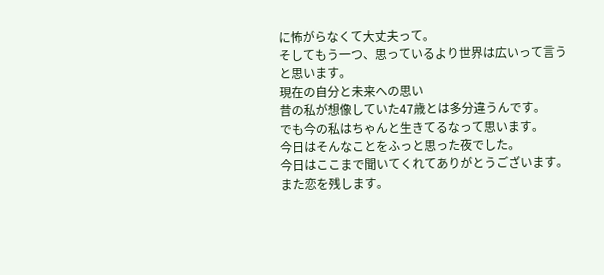に怖がらなくて大丈夫って。
そしてもう一つ、思っているより世界は広いって言うと思います。
現在の自分と未来への思い
昔の私が想像していた47歳とは多分違うんです。
でも今の私はちゃんと生きてるなって思います。
今日はそんなことをふっと思った夜でした。
今日はここまで聞いてくれてありがとうございます。
また恋を残します。